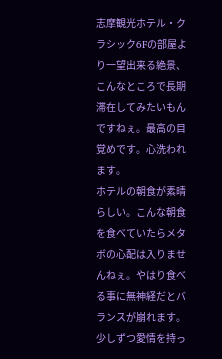志摩観光ホテル・クラシック6Fの部屋より一望出来る絶景、こんなところで長期滞在してみたいもんですねぇ。最高の目覚めです。心洗われます。
ホテルの朝食が素晴らしい。こんな朝食を食べていたらメタボの心配は入りませんねぇ。やはり食べる事に無神経だとバランスが崩れます。少しずつ愛情を持っ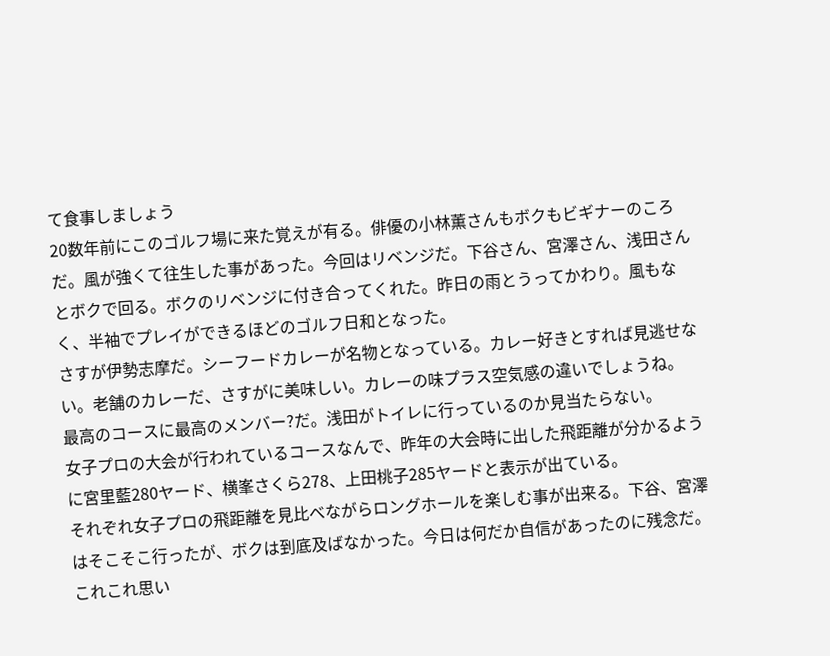て食事しましょう
20数年前にこのゴルフ場に来た覚えが有る。俳優の小林薫さんもボクもビギナーのころだ。風が強くて往生した事があった。今回はリベンジだ。下谷さん、宮澤さん、浅田さんとボクで回る。ボクのリベンジに付き合ってくれた。昨日の雨とうってかわり。風もなく、半袖でプレイができるほどのゴルフ日和となった。
さすが伊勢志摩だ。シーフードカレーが名物となっている。カレー好きとすれば見逃せない。老舗のカレーだ、さすがに美味しい。カレーの味プラス空気感の違いでしょうね。
最高のコースに最高のメンバー?だ。浅田がトイレに行っているのか見当たらない。
女子プロの大会が行われているコースなんで、昨年の大会時に出した飛距離が分かるように宮里藍280ヤード、横峯さくら278、上田桃子285ヤードと表示が出ている。
それぞれ女子プロの飛距離を見比べながらロングホールを楽しむ事が出来る。下谷、宮澤はそこそこ行ったが、ボクは到底及ばなかった。今日は何だか自信があったのに残念だ。
これこれ思い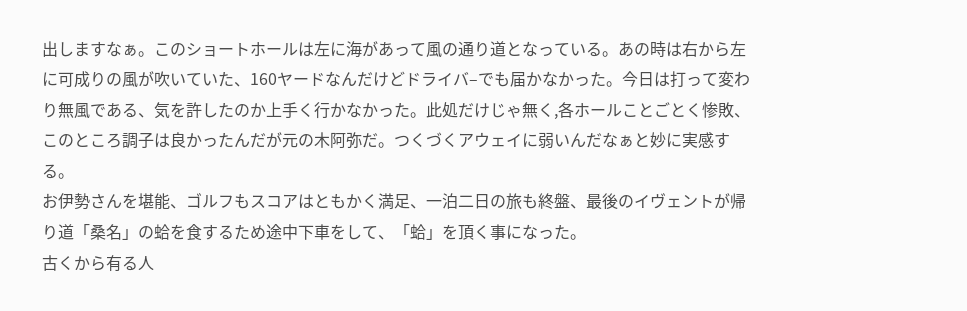出しますなぁ。このショートホールは左に海があって風の通り道となっている。あの時は右から左に可成りの風が吹いていた、160ヤードなんだけどドライバ–でも届かなかった。今日は打って変わり無風である、気を許したのか上手く行かなかった。此処だけじゃ無く,各ホールことごとく惨敗、このところ調子は良かったんだが元の木阿弥だ。つくづくアウェイに弱いんだなぁと妙に実感する。
お伊勢さんを堪能、ゴルフもスコアはともかく満足、一泊二日の旅も終盤、最後のイヴェントが帰り道「桑名」の蛤を食するため途中下車をして、「蛤」を頂く事になった。
古くから有る人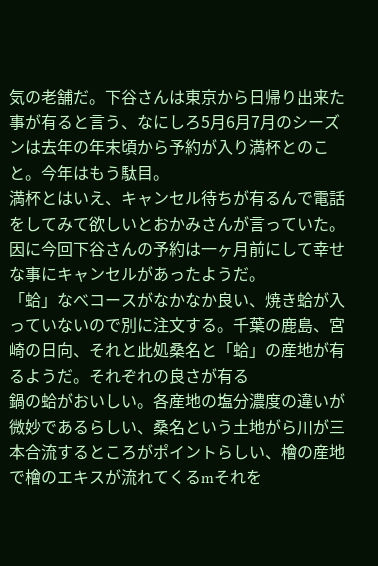気の老舗だ。下谷さんは東京から日帰り出来た事が有ると言う、なにしろ5月6月7月のシーズンは去年の年末頃から予約が入り満杯とのこと。今年はもう駄目。
満杯とはいえ、キャンセル待ちが有るんで電話をしてみて欲しいとおかみさんが言っていた。因に今回下谷さんの予約は一ヶ月前にして幸せな事にキャンセルがあったようだ。
「蛤」なべコースがなかなか良い、焼き蛤が入っていないので別に注文する。千葉の鹿島、宮崎の日向、それと此処桑名と「蛤」の産地が有るようだ。それぞれの良さが有る
鍋の蛤がおいしい。各産地の塩分濃度の違いが微妙であるらしい、桑名という土地がら川が三本合流するところがポイントらしい、檜の産地で檜のエキスが流れてくるmそれを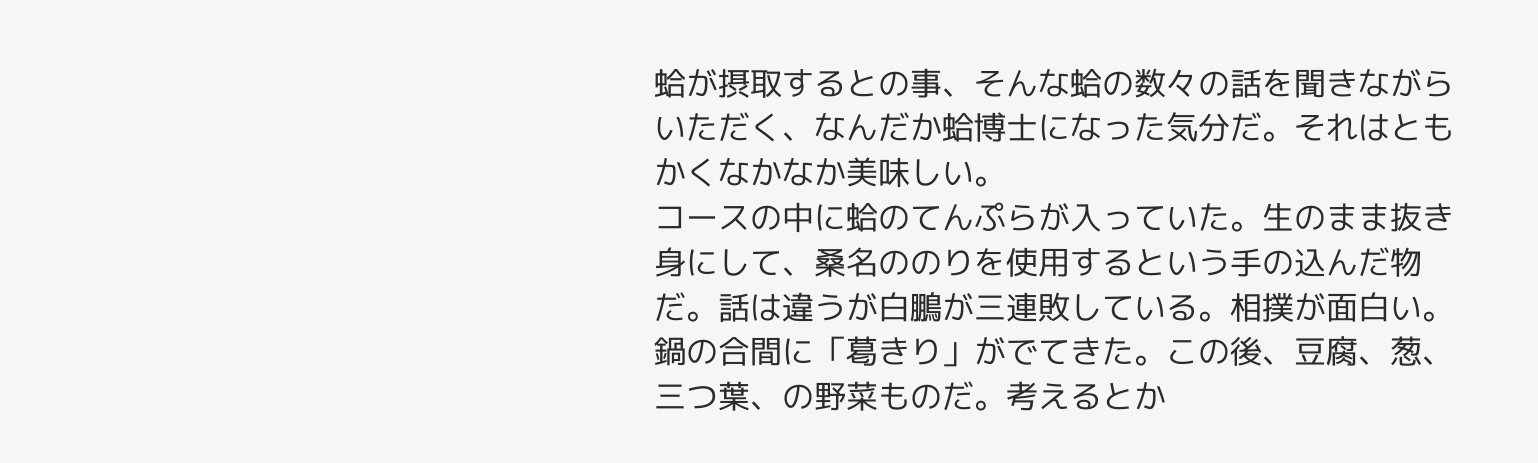蛤が摂取するとの事、そんな蛤の数々の話を聞きながらいただく、なんだか蛤博士になった気分だ。それはともかくなかなか美味しい。
コースの中に蛤のてんぷらが入っていた。生のまま抜き身にして、桑名ののりを使用するという手の込んだ物だ。話は違うが白鵬が三連敗している。相撲が面白い。
鍋の合間に「葛きり」がでてきた。この後、豆腐、葱、三つ葉、の野菜ものだ。考えるとか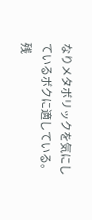なりメタボリックを気にしているボクに適している。残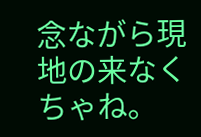念ながら現地の来なくちゃね。